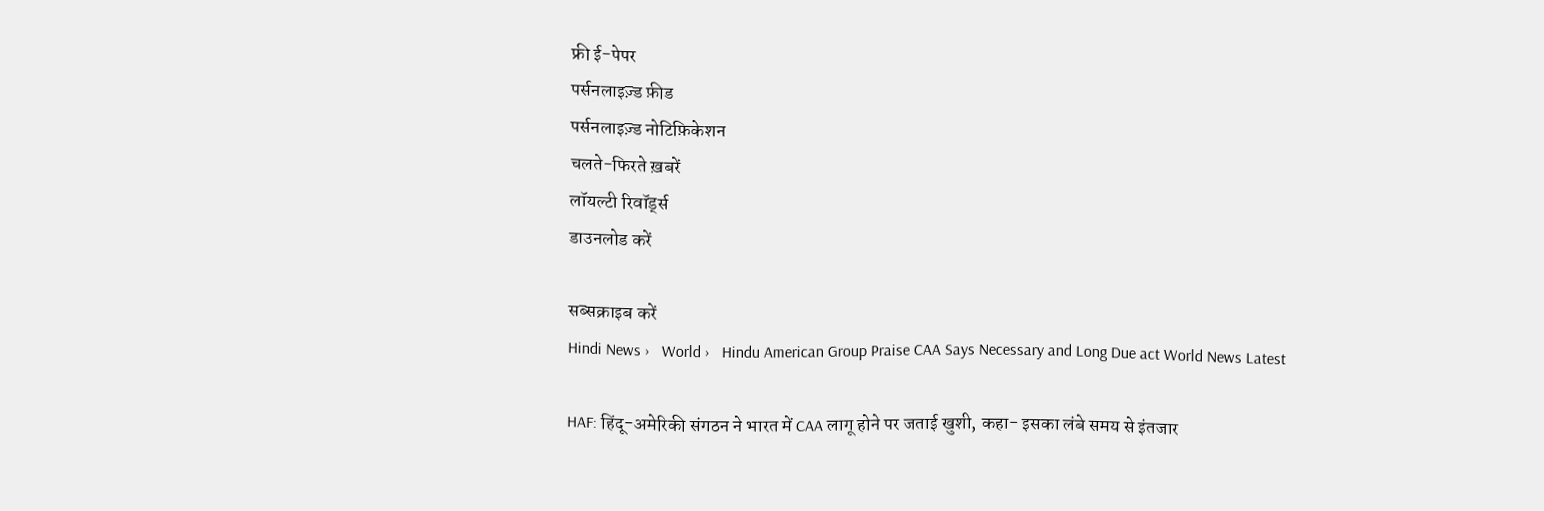फ्री ई-पेपर
पर्सनलाइज़्ड फ़ीड
पर्सनलाइज़्ड नोटिफ़िकेशन
चलते-फिरते ख़बरें
लॉयल्टी रिवॉर्ड्स
डाउनलोड करें

सब्सक्राइब करें
Hindi News ›   World ›   Hindu American Group Praise CAA Says Necessary and Long Due act World News Latest

HAF: हिंदू-अमेरिकी संगठन ने भारत में CAA लागू होने पर जताई खुशी, कहा- इसका लंबे समय से इंतजार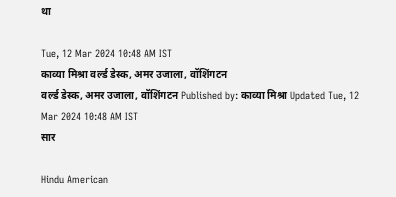था

Tue, 12 Mar 2024 10:48 AM IST
काव्या मिश्रा वर्ल्ड डेस्क, अमर उजाला, वॉशिंगटन
वर्ल्ड डेस्क, अमर उजाला, वॉशिंगटन Published by: काव्या मिश्रा Updated Tue, 12 Mar 2024 10:48 AM IST
सार

Hindu American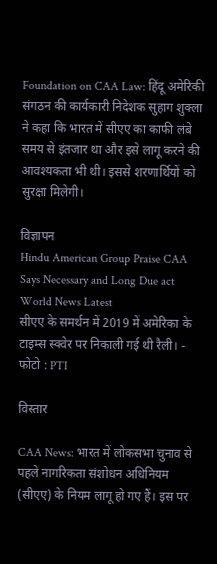Foundation on CAA Law: हिंदू अमेरिकी संगठन की कार्यकारी निदेशक सुहाग शुक्ला ने कहा कि भारत में सीएए का काफी लंबे समय से इंतजार था और इसे लागू करने की आवश्यकता भी थी। इससे शरणार्थियों को सुरक्षा मिलेगी।

विज्ञापन
Hindu American Group Praise CAA Says Necessary and Long Due act World News Latest
सीएए के समर्थन में 2019 में अमेरिका के टाइम्स स्क्वेर पर निकाली गई थी रैली। - फोटो : PTI

विस्तार

CAA News: भारत में लोकसभा चुनाव से पहले नागरिकता संशोधन अधिनियम (सीएए) के नियम लागू हो गए हैं। इस पर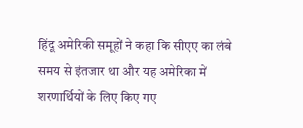हिंदू अमेरिकी समूहों ने कहा कि सीएए का लंबे समय से इंतजार था और यह अमेरिका में शरणार्थियों के लिए किए गए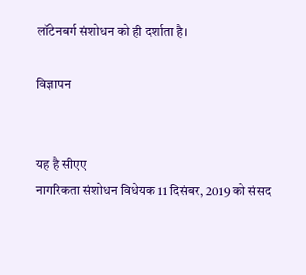लॉटेनबर्ग संशोधन को ही दर्शाता है।

विज्ञापन


यह है सीएए
नागरिकता संशोधन विधेयक 11 दिसंबर, 2019 को संसद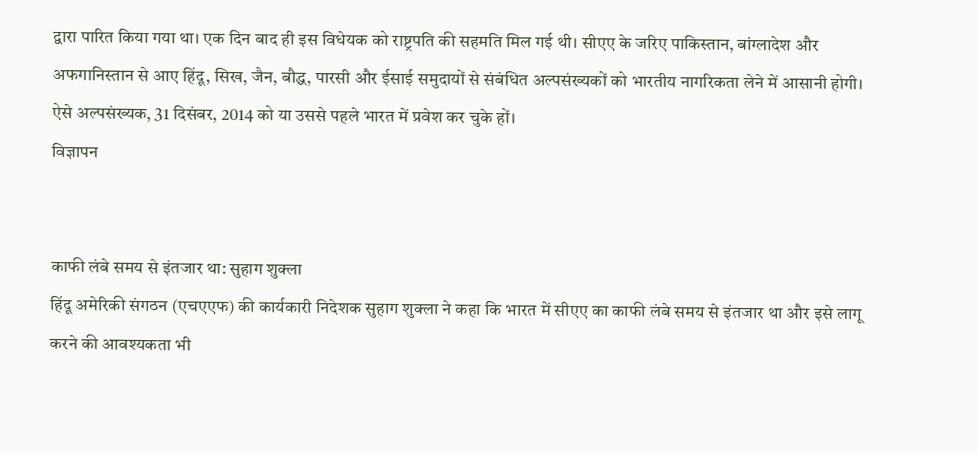द्वारा पारित किया गया था। एक दिन बाद ही इस विधेयक को राष्ट्रपति की सहमति मिल गई थी। सीएए के जरिए पाकिस्तान, बांग्लादेश और अफगानिस्तान से आए हिंदू, सिख, जैन, बौद्ध, पारसी और ईसाई समुदायों से संबंधित अल्पसंख्यकों को भारतीय नागरिकता लेने में आसानी होगी। ऐसे अल्पसंख्यक, 31 दिसंबर, 2014 को या उससे पहले भारत में प्रवेश कर चुके हों।
विज्ञापन


काफी लंबे समय से इंतजार था: सुहाग शुक्ला
हिंदू अमेरिकी संगठन (एचएएफ) की कार्यकारी निदेशक सुहाग शुक्ला ने कहा कि भारत में सीएए का काफी लंबे समय से इंतजार था और इसे लागू करने की आवश्यकता भी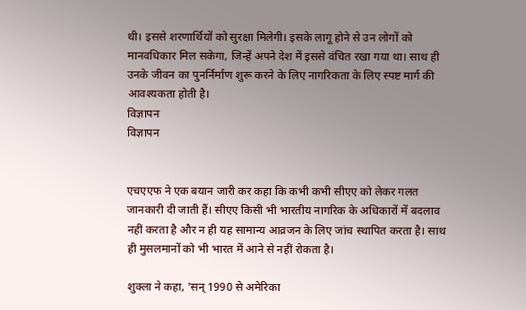थी। इससे शरणार्थियों को सुरक्षा मिलेगी। इसके लागू होने से उन लोगों को मानवधिकार मिल सकेगा, जिन्हें अपने देश में इससे वंचित रखा गया था। साथ ही उनके जीवन का पुनर्निर्माण शुरू करने के लिए नागरिकता के लिए स्पष्ट मार्ग की आवश्यकता होती है।
विज्ञापन
विज्ञापन


एचएएफ ने एक बयान जारी कर कहा कि कभी कभी सीएए को लेकर गलत जानकारी दी जाती हैं। सीएए किसी भी भारतीय नागरिक के अधिकारों में बदलाव नहीं करता है और न ही यह सामान्य आव्रजन के लिए जांच स्थापित करता है। साथ ही मुसलमानों को भी भारत में आने से नहीं रोकता है।

शुक्ला ने कहा, 'सन् 1990 से अमेरिका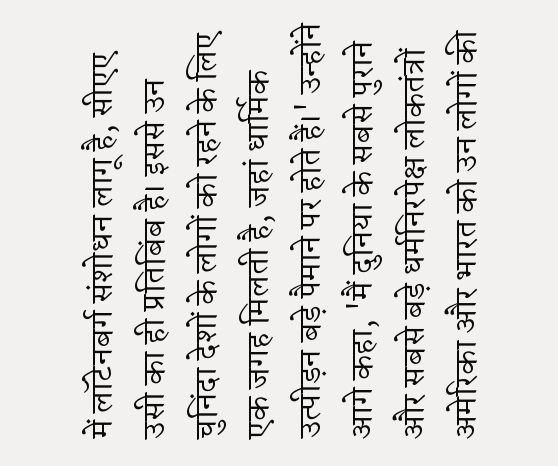में लॉटेनबर्ग संशोधन लागू है, सीएए उसी का ही प्रतिबिंब है। इससे उन चुनिंदा देशों के लोगों को रहने के लिए एक जगह मिलती है, जहां धार्मिक उत्पीड़न बड़े पैमाने पर होते हैं।' उन्होंने आगे कहा, 'मैं दुनिया के सबसे पुराने और सबसे बड़े धर्मनिरपेक्ष लोकतंत्रों अमेरिका और भारत को उन लोगों की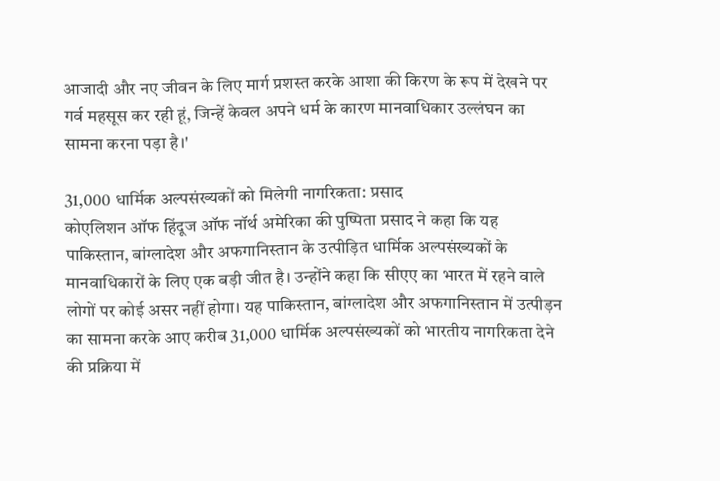आजादी और नए जीवन के लिए मार्ग प्रशस्त करके आशा की किरण के रूप में देखने पर गर्व महसूस कर रही हूं, जिन्हें केवल अपने धर्म के कारण मानवाधिकार उल्लंघन का सामना करना पड़ा है।'

31,000 धार्मिक अल्पसंख्यकों को मिलेगी नागरिकता: प्रसाद
कोएलिशन ऑफ हिंदूज ऑफ नॉर्थ अमेरिका की पुष्पिता प्रसाद ने कहा कि यह पाकिस्तान, बांग्लादेश और अफगानिस्तान के उत्पीड़ित धार्मिक अल्पसंख्यकों के मानवाधिकारों के लिए एक बड़ी जीत है। उन्होंने कहा कि सीएए का भारत में रहने वाले लोगों पर कोई असर नहीं होगा। यह पाकिस्तान, बांग्लादेश और अफगानिस्तान में उत्पीड़न का सामना करके आए करीब 31,000 धार्मिक अल्पसंख्यकों को भारतीय नागरिकता देने की प्रक्रिया में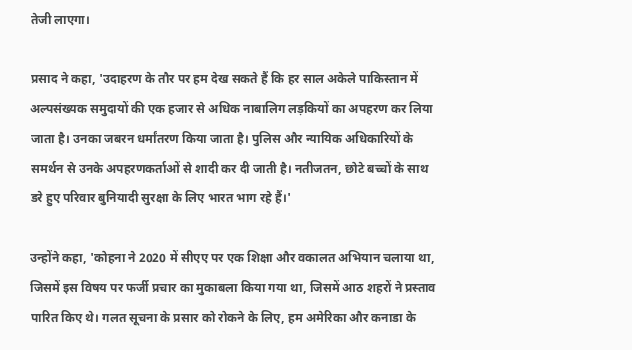तेजी लाएगा।

प्रसाद ने कहा, 'उदाहरण के तौर पर हम देख सकते हैं कि हर साल अकेले पाकिस्तान में अल्पसंख्यक समुदायों की एक हजार से अधिक नाबालिग लड़कियों का अपहरण कर लिया जाता है। उनका जबरन धर्मांतरण किया जाता है। पुलिस और न्यायिक अधिकारियों के समर्थन से उनके अपहरणकर्ताओं से शादी कर दी जाती है। नतीजतन, छोटे बच्चों के साथ डरे हुए परिवार बुनियादी सुरक्षा के लिए भारत भाग रहे हैं।'

उन्होंने कहा, 'कोहना ने 2020 में सीएए पर एक शिक्षा और वकालत अभियान चलाया था, जिसमें इस विषय पर फर्जी प्रचार का मुकाबला किया गया था, जिसमें आठ शहरों ने प्रस्ताव पारित किए थे। गलत सूचना के प्रसार को रोकने के लिए, हम अमेरिका और कनाडा के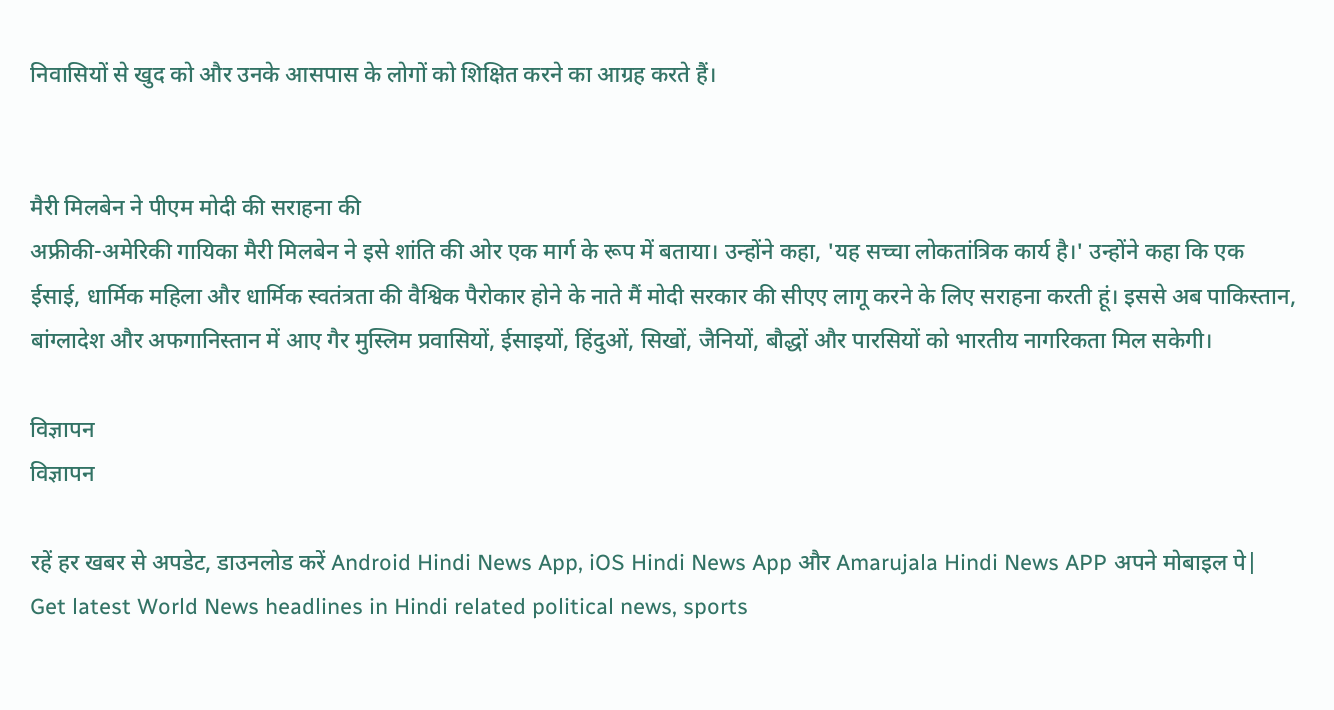निवासियों से खुद को और उनके आसपास के लोगों को शिक्षित करने का आग्रह करते हैं।


मैरी मिलबेन ने पीएम मोदी की सराहना की
अफ्रीकी-अमेरिकी गायिका मैरी मिलबेन ने इसे शांति की ओर एक मार्ग के रूप में बताया। उन्होंने कहा, 'यह सच्चा लोकतांत्रिक कार्य है।' उन्होंने कहा कि एक ईसाई, धार्मिक महिला और धार्मिक स्वतंत्रता की वैश्विक पैरोकार होने के नाते मैं मोदी सरकार की सीएए लागू करने के लिए सराहना करती हूं। इससे अब पाकिस्तान, बांग्लादेश और अफगानिस्तान में आए गैर मुस्लिम प्रवासियों, ईसाइयों, हिंदुओं, सिखों, जैनियों, बौद्धों और पारसियों को भारतीय नागरिकता मिल सकेगी।

विज्ञापन
विज्ञापन

रहें हर खबर से अपडेट, डाउनलोड करें Android Hindi News App, iOS Hindi News App और Amarujala Hindi News APP अपने मोबाइल पे|
Get latest World News headlines in Hindi related political news, sports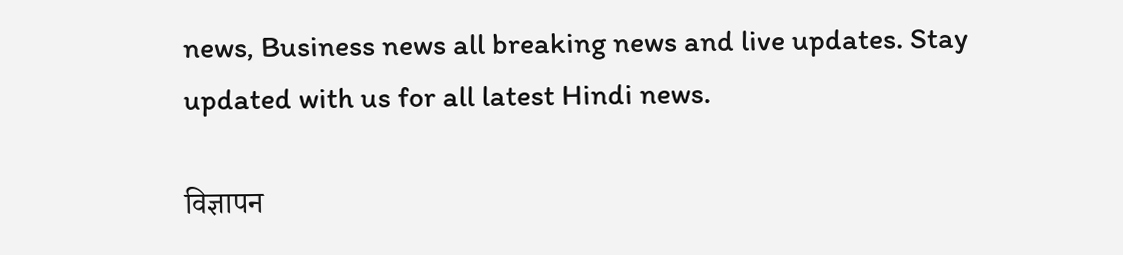news, Business news all breaking news and live updates. Stay updated with us for all latest Hindi news.

विज्ञापन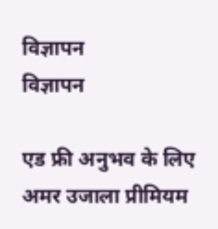विज्ञापन
विज्ञापन

एड फ्री अनुभव के लिए अमर उजाला प्रीमियम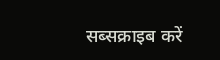सब्सक्राइब करें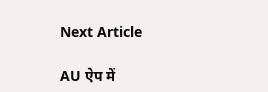Next Article

AU ऐप में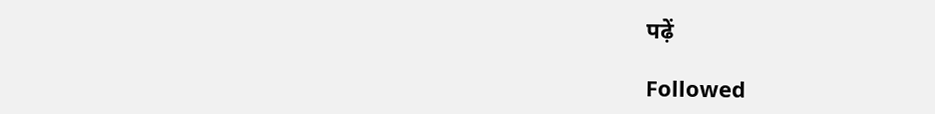पढ़ें

Followed